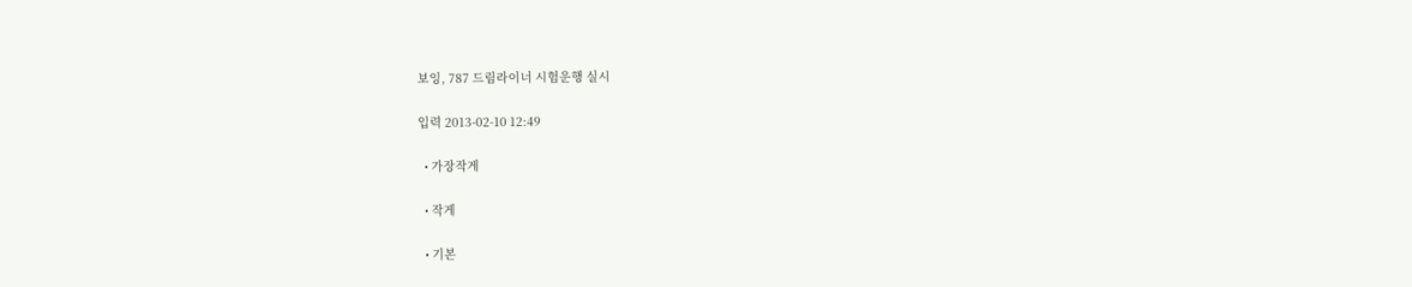보잉, 787 드림라이너 시험운행 실시

입력 2013-02-10 12:49

  • 가장작게

  • 작게

  • 기본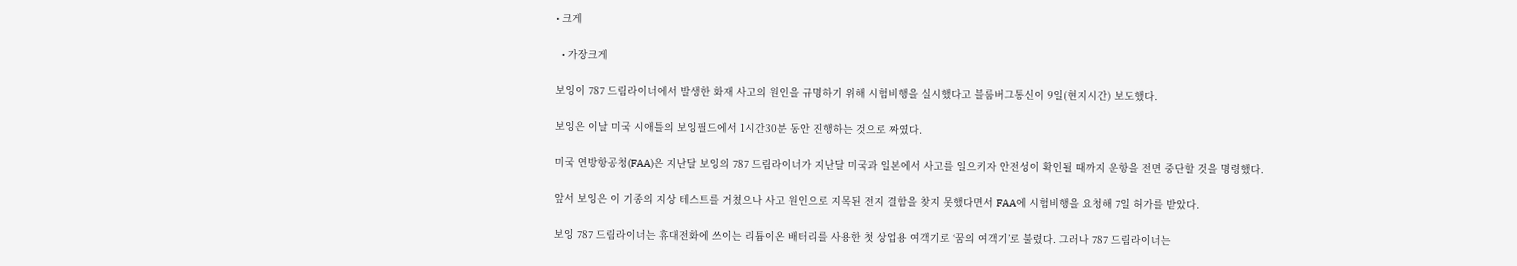• 크게

  • 가장크게

보잉이 787 드림라이너에서 발생한 화재 사고의 원인을 규명하기 위해 시험비행을 실시했다고 블룸버그통신이 9일(현지시간) 보도했다.

보잉은 이날 미국 시애틀의 보잉필드에서 1시간30분 동안 진행하는 것으로 짜였다.

미국 연방항공청(FAA)은 지난달 보잉의 787 드림라이너가 지난달 미국과 일본에서 사고를 일으키자 안전성이 확인될 때까지 운항을 전면 중단할 것을 명령했다.

앞서 보잉은 이 기종의 지상 테스트를 거쳤으나 사고 원인으로 지목된 전지 결함을 찾지 못했다면서 FAA에 시험비행을 요청해 7일 허가를 받았다.

보잉 787 드림라이너는 휴대전화에 쓰이는 리튬이온 배터리를 사용한 첫 상업용 여객기로 ‘꿈의 여객기’로 불렸다. 그러나 787 드림라이너는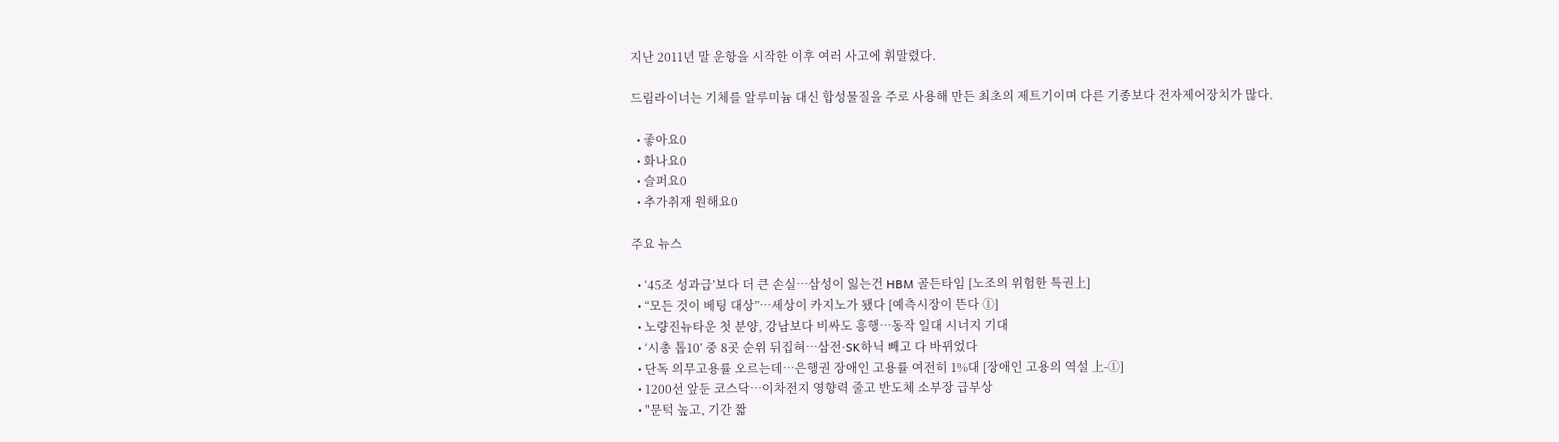지난 2011년 말 운항을 시작한 이후 여러 사고에 휘말렸다.

드림라이너는 기체를 알루미늄 대신 합성물질을 주로 사용해 만든 최초의 제트기이며 다른 기종보다 전자제어장치가 많다.

  • 좋아요0
  • 화나요0
  • 슬퍼요0
  • 추가취재 원해요0

주요 뉴스

  • ‘45조 성과급’보다 더 큰 손실…삼성이 잃는건 HBM 골든타임 [노조의 위험한 특권上]
  • “모든 것이 베팅 대상”…세상이 카지노가 됐다 [예측시장이 뜬다 ①]
  • 노량진뉴타운 첫 분양, 강남보다 비싸도 흥행⋯동작 일대 시너지 기대
  • ‘시총 톱10’ 중 8곳 순위 뒤집혀⋯삼전·SK하닉 빼고 다 바뀌었다
  • 단독 의무고용률 오르는데…은행권 장애인 고용률 여전히 1%대 [장애인 고용의 역설 上-①]
  • 1200선 앞둔 코스닥…이차전지 영향력 줄고 반도체 소부장 급부상
  • "문턱 높고, 기간 짧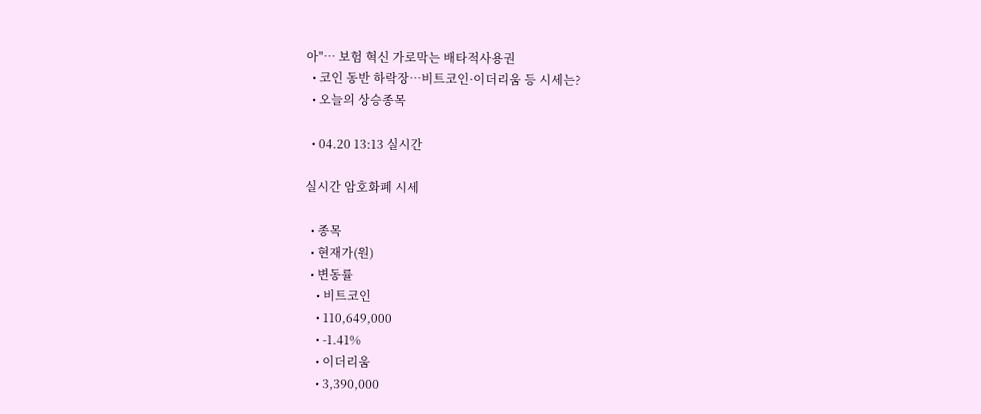아"… 보험 혁신 가로막는 배타적사용권
  • 코인 동반 하락장…비트코인·이더리움 등 시세는?
  • 오늘의 상승종목

  • 04.20 13:13 실시간

실시간 암호화폐 시세

  • 종목
  • 현재가(원)
  • 변동률
    • 비트코인
    • 110,649,000
    • -1.41%
    • 이더리움
    • 3,390,000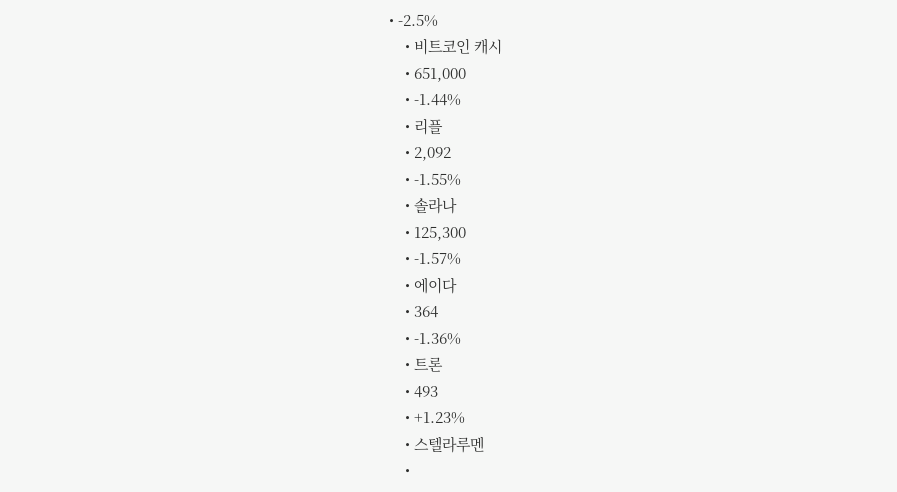• -2.5%
    • 비트코인 캐시
    • 651,000
    • -1.44%
    • 리플
    • 2,092
    • -1.55%
    • 솔라나
    • 125,300
    • -1.57%
    • 에이다
    • 364
    • -1.36%
    • 트론
    • 493
    • +1.23%
    • 스텔라루멘
    •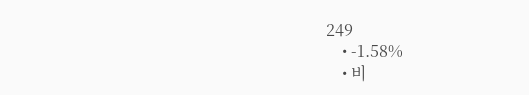249
    • -1.58%
    • 비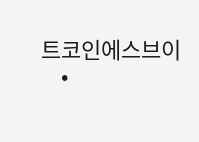트코인에스브이
    •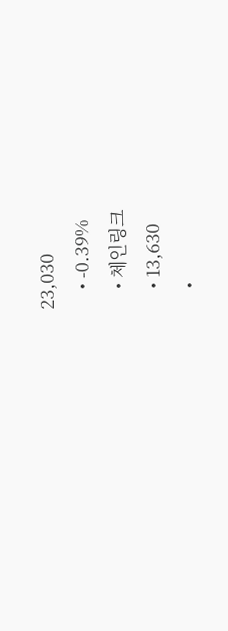23,030
    • -0.39%
    • 체인링크
    • 13,630
    •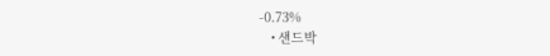-0.73%
    • 샌드박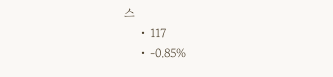스
    • 117
    • -0.85%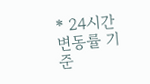* 24시간 변동률 기준